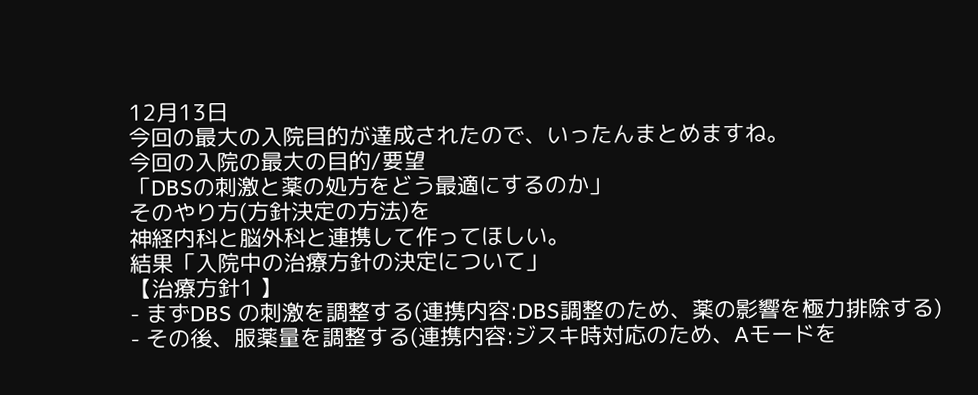12月13日
今回の最大の入院目的が達成されたので、いったんまとめますね。
今回の入院の最大の目的/要望
「DBSの刺激と薬の処方をどう最適にするのか」
そのやり方(方針決定の方法)を
神経内科と脳外科と連携して作ってほしい。
結果「入院中の治療方針の決定について」
【治療方針1 】
- まずDBS の刺激を調整する(連携内容:DBS調整のため、薬の影響を極力排除する)
- その後、服薬量を調整する(連携内容:ジスキ時対応のため、Aモードを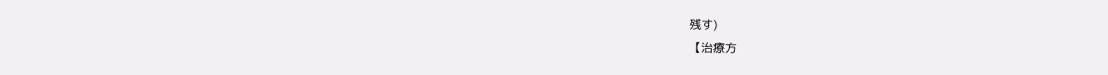残す)
【治療方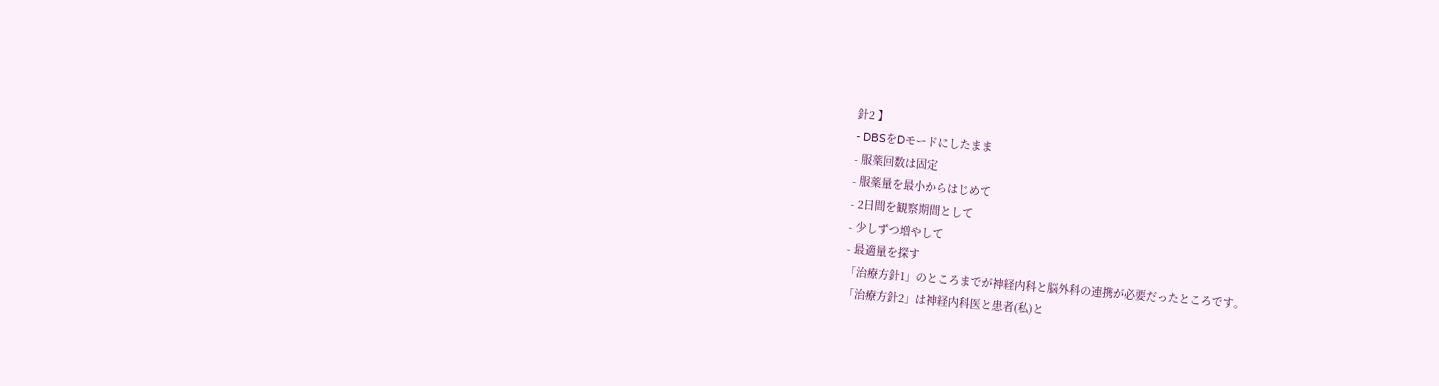針2 】
- DBSをDモードにしたまま
- 服薬回数は固定
- 服薬量を最小からはじめて
- 2日間を観察期間として
- 少しずつ増やして
- 最適量を探す
「治療方針1」のところまでが神経内科と脳外科の連携が必要だったところです。
「治療方針2」は神経内科医と患者(私)と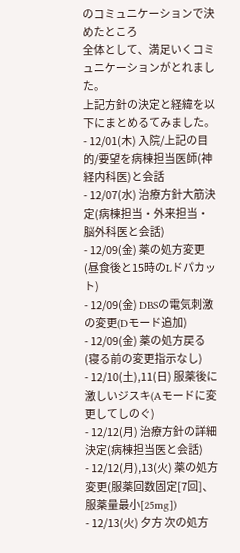のコミュニケーションで決めたところ
全体として、満足いくコミュニケーションがとれました。
上記方針の決定と経緯を以下にまとめるてみました。
- 12/01(木) 入院/上記の目的/要望を病棟担当医師(神経内科医)と会話
- 12/07(水) 治療方針大筋決定(病棟担当・外来担当・脳外科医と会話)
- 12/09(金) 薬の処方変更(昼食後と15時のLドパカット)
- 12/09(金) DBSの電気刺激の変更(Dモード追加)
- 12/09(金) 薬の処方戻る(寝る前の変更指示なし)
- 12/10(土),11(日) 服薬後に激しいジスキ(Aモードに変更してしのぐ)
- 12/12(月) 治療方針の詳細決定(病棟担当医と会話)
- 12/12(月),13(火) 薬の処方変更(服薬回数固定[7回]、服薬量最小[25mg])
- 12/13(火) 夕方 次の処方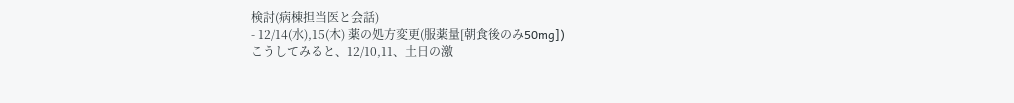検討(病棟担当医と会話)
- 12/14(水),15(木) 薬の処方変更(服薬量[朝食後のみ50mg])
こうしてみると、12/10,11、土日の激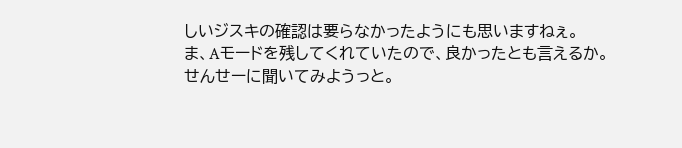しいジスキの確認は要らなかったようにも思いますねぇ。
ま、Aモードを残してくれていたので、良かったとも言えるか。
せんせーに聞いてみようっと。